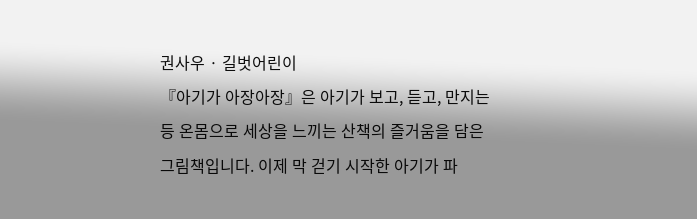권사우 · 길벗어린이
『아기가 아장아장』은 아기가 보고, 듣고, 만지는 등 온몸으로 세상을 느끼는 산책의 즐거움을 담은 그림책입니다. 이제 막 걷기 시작한 아기가 파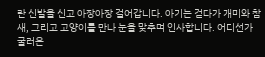란 신발을 신고 아장아장 걸어갑니다. 아기는 걷다가 개미와 참새, 그리고 고양이를 만나 눈을 맞추며 인사합니다. 어디선가 굴러온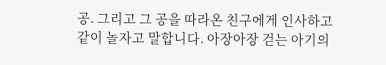공. 그리고 그 공을 따라온 친구에게 인사하고 같이 놀자고 말합니다. 아장아장 걷는 아기의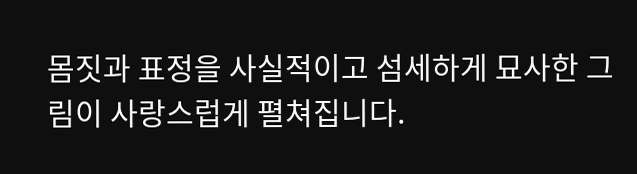몸짓과 표정을 사실적이고 섬세하게 묘사한 그림이 사랑스럽게 펼쳐집니다.